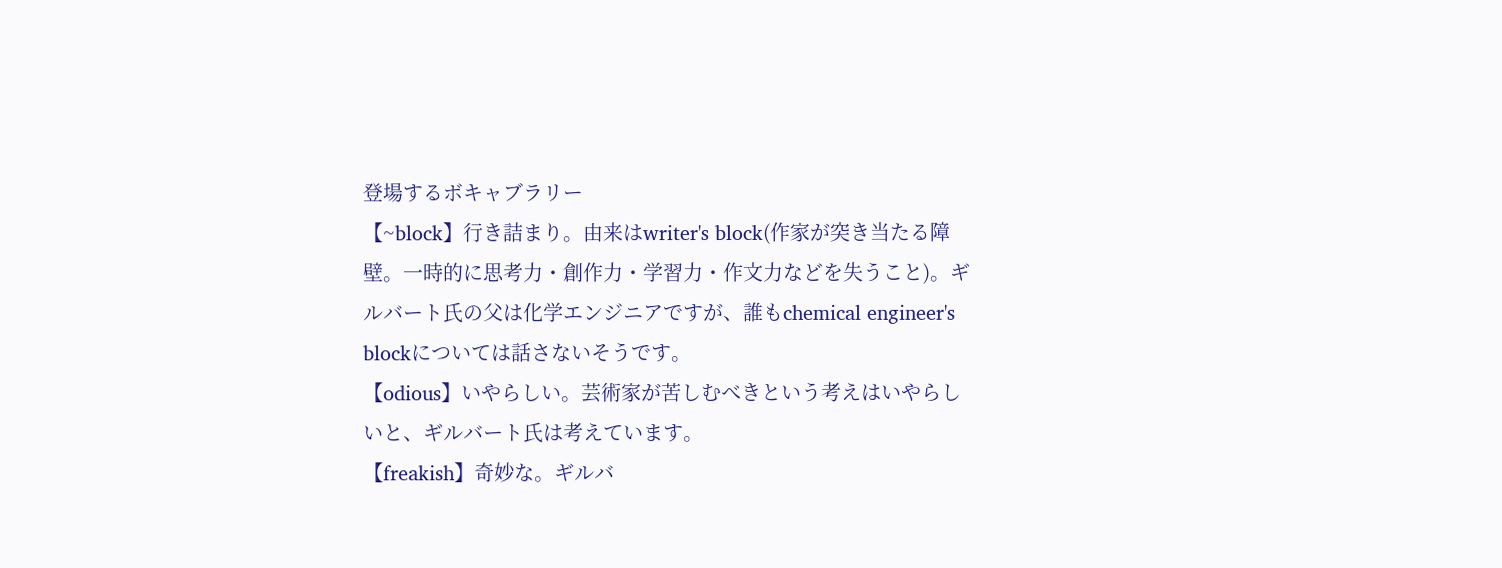登場するボキャブラリー
【~block】行き詰まり。由来はwriter's block(作家が突き当たる障壁。一時的に思考力・創作力・学習力・作文力などを失うこと)。ギルバート氏の父は化学エンジニアですが、誰もchemical engineer's blockについては話さないそうです。
【odious】いやらしい。芸術家が苦しむべきという考えはいやらしいと、ギルバート氏は考えています。
【freakish】奇妙な。ギルバ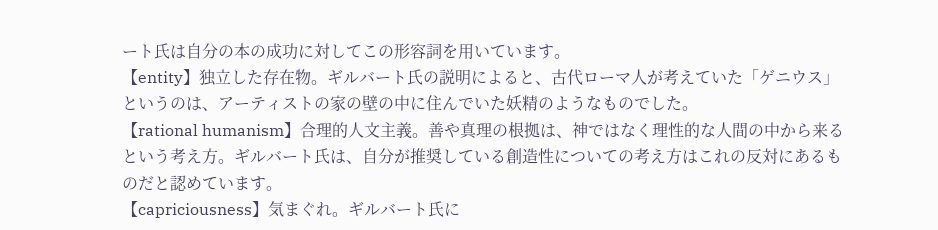ート氏は自分の本の成功に対してこの形容詞を用いています。
【entity】独立した存在物。ギルバート氏の説明によると、古代ローマ人が考えていた「ゲニウス」というのは、アーティストの家の壁の中に住んでいた妖精のようなものでした。
【rational humanism】合理的人文主義。善や真理の根拠は、神ではなく理性的な人間の中から来るという考え方。ギルバート氏は、自分が推奨している創造性についての考え方はこれの反対にあるものだと認めています。
【capriciousness】気まぐれ。ギルバート氏に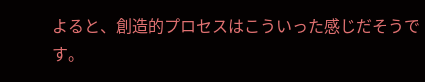よると、創造的プロセスはこういった感じだそうです。